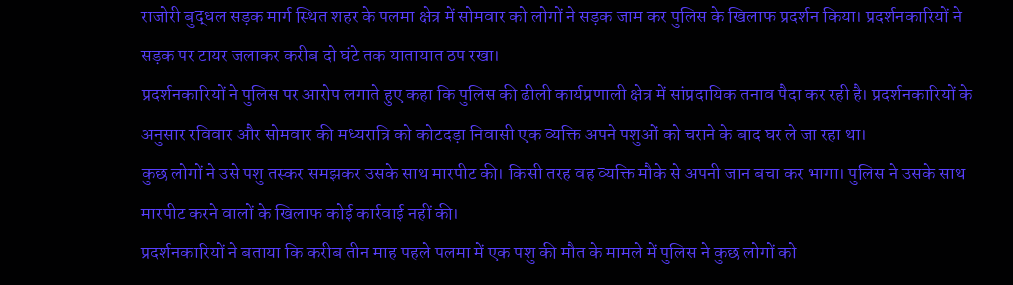राजोरी बुद्धल सड़क मार्ग स्थित शहर के पलमा क्षेत्र में सोमवार को लोगों ने सड़क जाम कर पुलिस के खिलाफ प्रदर्शन किया। प्रदर्शनकारियों ने सड़क पर टायर जलाकर करीब दो घंटे तक यातायात ठप रखा।
प्रदर्शनकारियों ने पुलिस पर आरोप लगाते हुए कहा कि पुलिस की ढीली कार्यप्रणाली क्षेत्र में सांप्रदायिक तनाव पैदा कर रही है। प्रदर्शनकारियों के अनुसार रविवार और सोमवार की मध्यरात्रि को कोटदड़ा निवासी एक व्यक्ति अपने पशुओं को चराने के बाद घर ले जा रहा था।
कुछ लोगों ने उसे पशु तस्कर समझकर उसके साथ मारपीट की। किसी तरह वह व्यक्ति मौके से अपनी जान बचा कर भागा। पुलिस ने उसके साथ मारपीट करने वालों के खिलाफ कोई कार्रवाई नहीं की।
प्रदर्शनकारियों ने बताया कि करीब तीन माह पहले पलमा में एक पशु की मौत के मामले में पुलिस ने कुछ लोगों को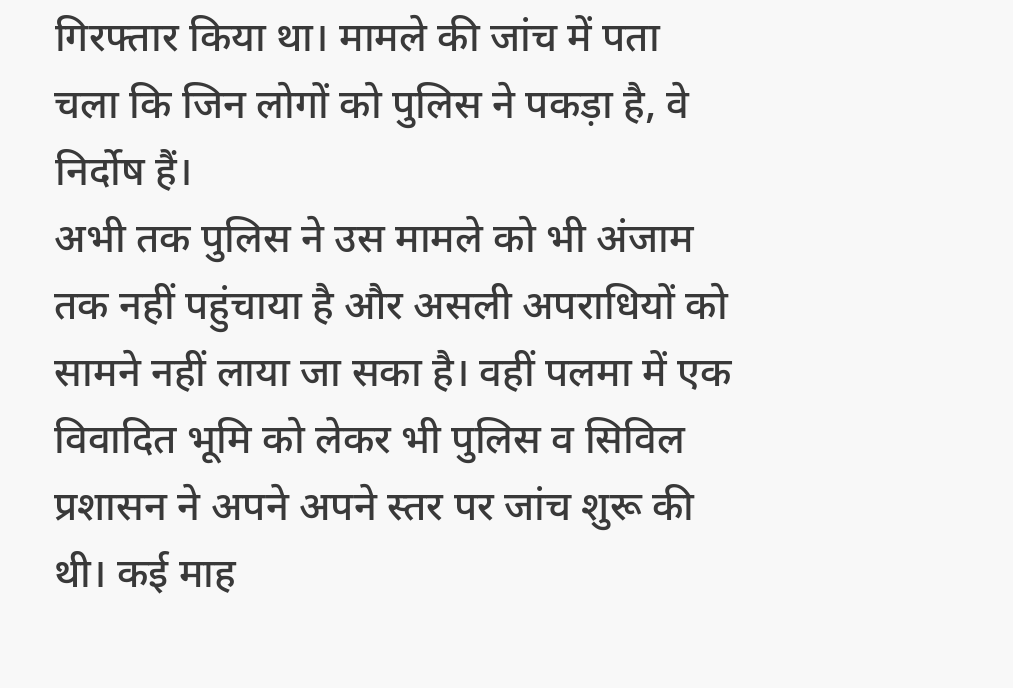गिरफ्तार किया था। मामले की जांच में पता चला कि जिन लोगों को पुलिस ने पकड़ा है, वे निर्दोष हैं।
अभी तक पुलिस ने उस मामले को भी अंजाम तक नहीं पहुंचाया है और असली अपराधियों को सामने नहीं लाया जा सका है। वहीं पलमा में एक विवादित भूमि को लेकर भी पुलिस व सिविल प्रशासन ने अपने अपने स्तर पर जांच शुरू की थी। कई माह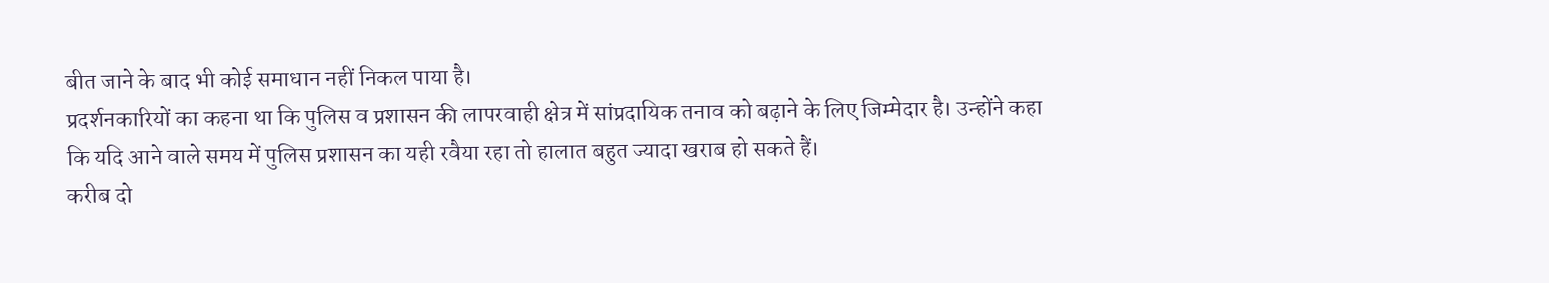बीत जाने के बाद भी कोई समाधान नहीं निकल पाया है।
प्रदर्शनकारियों का कहना था कि पुलिस व प्रशासन की लापरवाही क्षेत्र में सांप्रदायिक तनाव को बढ़ाने के लिए जिम्मेदार है। उन्होंने कहा कि यदि आने वाले समय में पुलिस प्रशासन का यही रवैया रहा तो हालात बहुत ज्यादा खराब हो सकते हैं।
करीब दो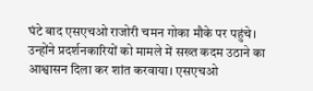घंटे बाद एसएचओ राजोरी चमन गोका मौके पर पहुंचे। उन्होंने प्रदर्शनकारियों को मामले में सख्त कदम उठाने का आश्वासन दिला कर शांत करवाया। एसएचओ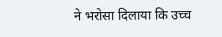ने भरोसा दिलाया कि उच्च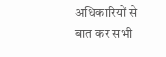अधिकारियों से बात कर सभी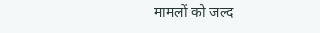मामलों को जल्द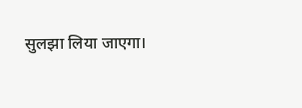सुलझा लिया जाएगा।